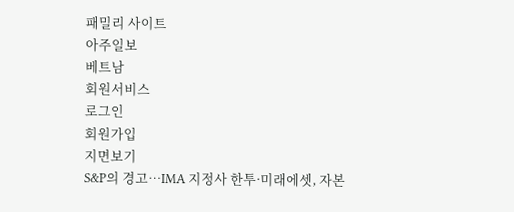패밀리 사이트
아주일보
베트남
회원서비스
로그인
회원가입
지면보기
S&P의 경고…IMA 지정사 한투·미래에셋, 자본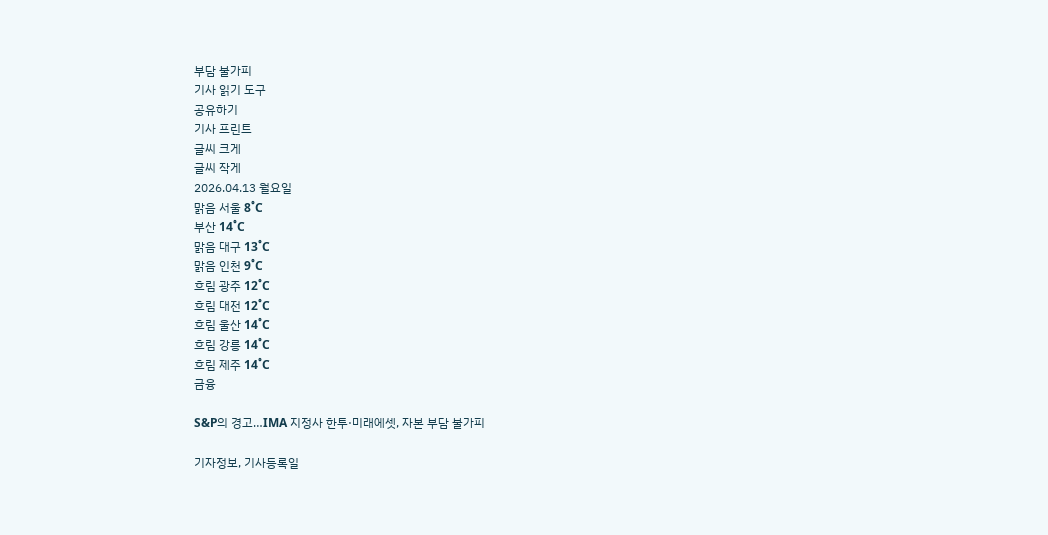부담 불가피
기사 읽기 도구
공유하기
기사 프린트
글씨 크게
글씨 작게
2026.04.13 월요일
맑음 서울 8˚C
부산 14˚C
맑음 대구 13˚C
맑음 인천 9˚C
흐림 광주 12˚C
흐림 대전 12˚C
흐림 울산 14˚C
흐림 강릉 14˚C
흐림 제주 14˚C
금융

S&P의 경고…IMA 지정사 한투·미래에셋, 자본 부담 불가피

기자정보, 기사등록일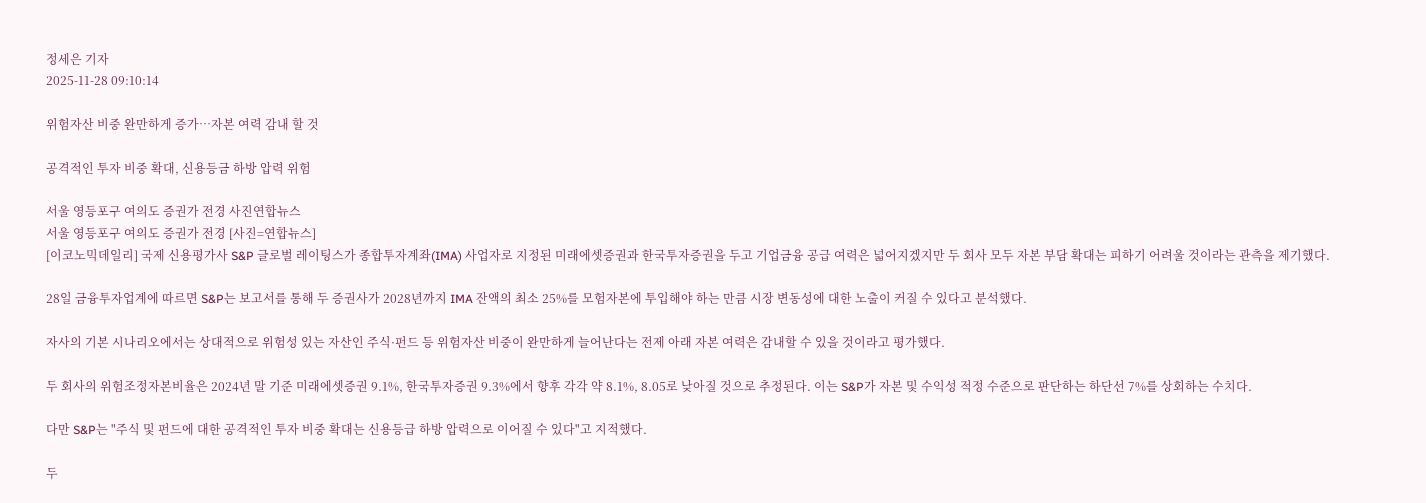정세은 기자
2025-11-28 09:10:14

위험자산 비중 완만하게 증가…자본 여력 감내 할 것

공격적인 투자 비중 확대, 신용등금 하방 압력 위험

서울 영등포구 여의도 증권가 전경 사진연합뉴스
서울 영등포구 여의도 증권가 전경 [사진=연합뉴스]
[이코노믹데일리] 국제 신용평가사 S&P 글로벌 레이팅스가 종합투자계좌(IMA) 사업자로 지정된 미래에셋증권과 한국투자증권을 두고 기업금융 공급 여력은 넓어지겠지만 두 회사 모두 자본 부담 확대는 피하기 어려울 것이라는 관측을 제기했다.

28일 금융투자업계에 따르면 S&P는 보고서를 통해 두 증권사가 2028년까지 IMA 잔액의 최소 25%를 모험자본에 투입해야 하는 만큼 시장 변동성에 대한 노출이 커질 수 있다고 분석했다.

자사의 기본 시나리오에서는 상대적으로 위험성 있는 자산인 주식·펀드 등 위험자산 비중이 완만하게 늘어난다는 전제 아래 자본 여력은 감내할 수 있을 것이라고 평가했다.

두 회사의 위험조정자본비율은 2024년 말 기준 미래에셋증권 9.1%, 한국투자증권 9.3%에서 향후 각각 약 8.1%, 8.05로 낮아질 것으로 추정된다. 이는 S&P가 자본 및 수익성 적정 수준으로 판단하는 하단선 7%를 상회하는 수치다.

다만 S&P는 "주식 및 펀드에 대한 공격적인 투자 비중 확대는 신용등급 하방 압력으로 이어질 수 있다"고 지적했다.

두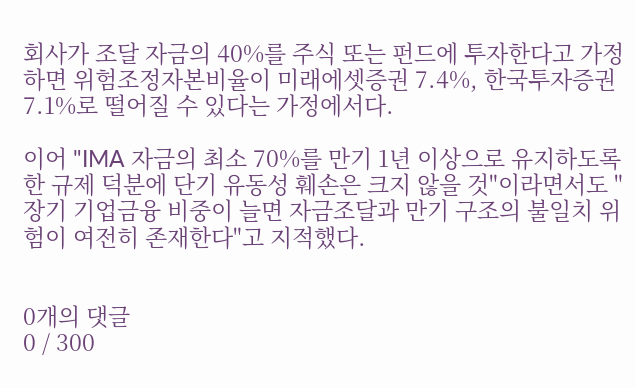회사가 조달 자금의 40%를 주식 또는 펀드에 투자한다고 가정하면 위험조정자본비율이 미래에셋증권 7.4%, 한국투자증권 7.1%로 떨어질 수 있다는 가정에서다.

이어 "IMA 자금의 최소 70%를 만기 1년 이상으로 유지하도록 한 규제 덕분에 단기 유동성 훼손은 크지 않을 것"이라면서도 "장기 기업금융 비중이 늘면 자금조달과 만기 구조의 불일치 위험이 여전히 존재한다"고 지적했다.


0개의 댓글
0 / 300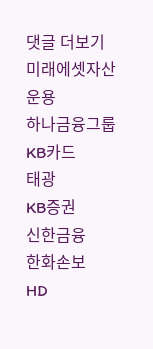댓글 더보기
미래에셋자산운용
하나금융그룹
KB카드
태광
KB증권
신한금융
한화손보
HD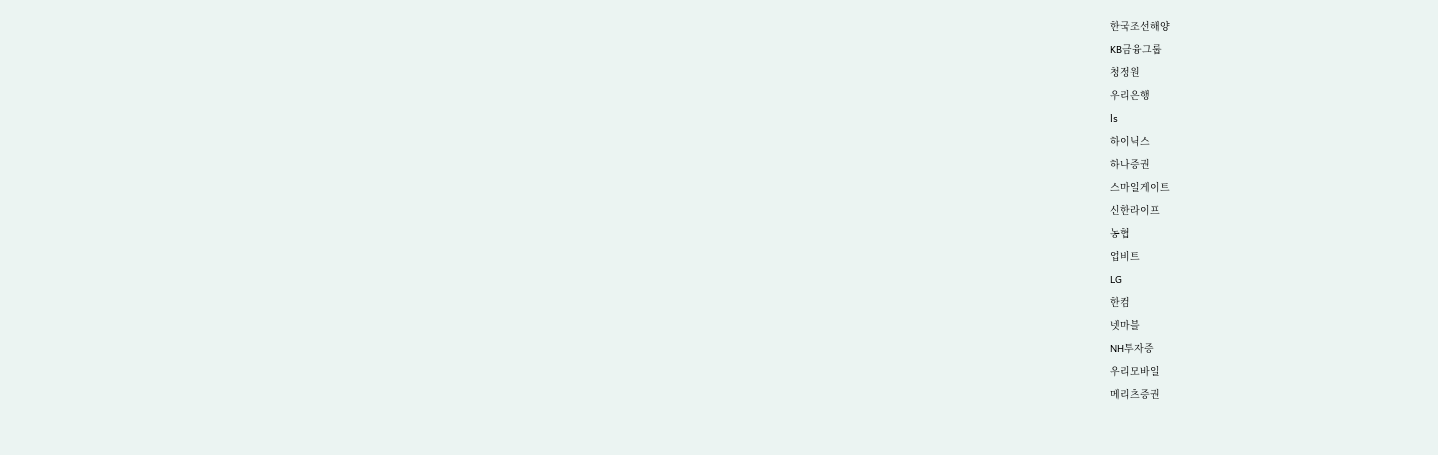한국조선해양
KB금융그룹
청정원
우리은행
ls
하이닉스
하나증권
스마일게이트
신한라이프
농협
업비트
LG
한컴
넷마블
NH투자증
우리모바일
메리츠증권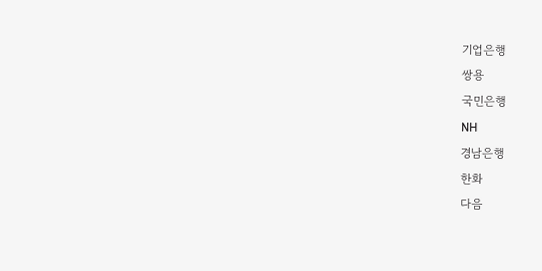기업은행
쌍용
국민은행
NH
경남은행
한화
다음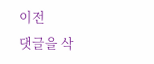이전
댓글을 삭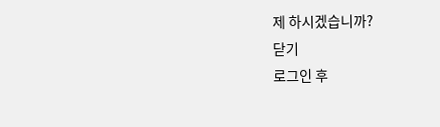제 하시겠습니까?
닫기
로그인 후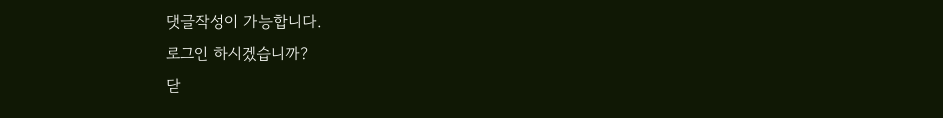댓글작성이 가능합니다.
로그인 하시겠습니까?
닫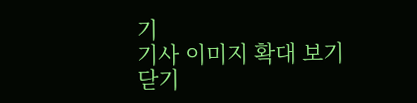기
기사 이미지 확대 보기
닫기